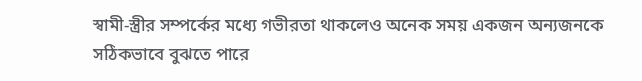স্বামী-স্ত্রীর সম্পর্কের মধ্যে গভীরতা থাকলেও অনেক সময় একজন অন্যজনকে সঠিকভাবে বুঝতে পারে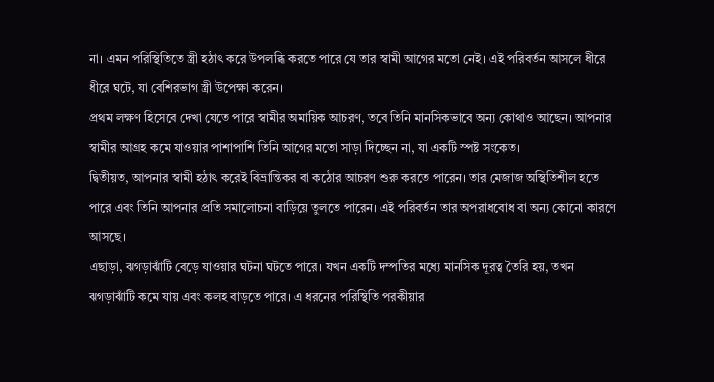না। এমন পরিস্থিতিতে স্ত্রী হঠাৎ করে উপলব্ধি করতে পারে যে তার স্বামী আগের মতো নেই। এই পরিবর্তন আসলে ধীরে ধীরে ঘটে, যা বেশিরভাগ স্ত্রী উপেক্ষা করেন।
প্রথম লক্ষণ হিসেবে দেখা যেতে পারে স্বামীর অমায়িক আচরণ, তবে তিনি মানসিকভাবে অন্য কোথাও আছেন। আপনার স্বামীর আগ্রহ কমে যাওয়ার পাশাপাশি তিনি আগের মতো সাড়া দিচ্ছেন না, যা একটি স্পষ্ট সংকেত।
দ্বিতীয়ত, আপনার স্বামী হঠাৎ করেই বিভ্রান্তিকর বা কঠোর আচরণ শুরু করতে পারেন। তার মেজাজ অস্থিতিশীল হতে পারে এবং তিনি আপনার প্রতি সমালোচনা বাড়িয়ে তুলতে পারেন। এই পরিবর্তন তার অপরাধবোধ বা অন্য কোনো কারণে আসছে।
এছাড়া, ঝগড়াঝাঁটি বেড়ে যাওয়ার ঘটনা ঘটতে পারে। যখন একটি দম্পতির মধ্যে মানসিক দূরত্ব তৈরি হয়, তখন ঝগড়াঝাঁটি কমে যায় এবং কলহ বাড়তে পারে। এ ধরনের পরিস্থিতি পরকীয়ার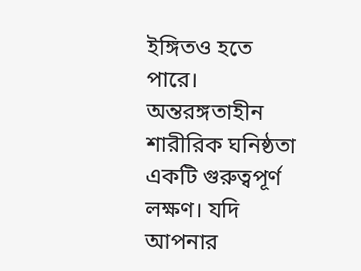ইঙ্গিতও হতে পারে।
অন্তরঙ্গতাহীন শারীরিক ঘনিষ্ঠতা একটি গুরুত্বপূর্ণ লক্ষণ। যদি আপনার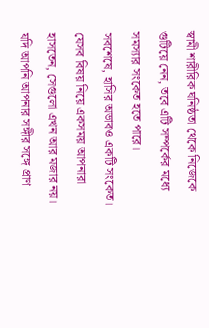স্বামী শারীরিক ঘনিষ্ঠতা থেকে নিজেকে গুটিয়ে নেন, তবে এটি সম্পর্কের মধ্যে সমস্যার সংকেত হতে পারে।
সবশেষে, হাসির অভাবও একটি সংকেত। যেসব বিষয় নিয়ে একসময় আপনারা হাসতেন, সেগুলো এখন আর মজার নয়। যদি আপনি আপনার সঙ্গীর সঙ্গে প্রাণ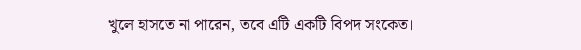খুলে হাসতে না পারেন, তবে এটি একটি বিপদ সংকেত।